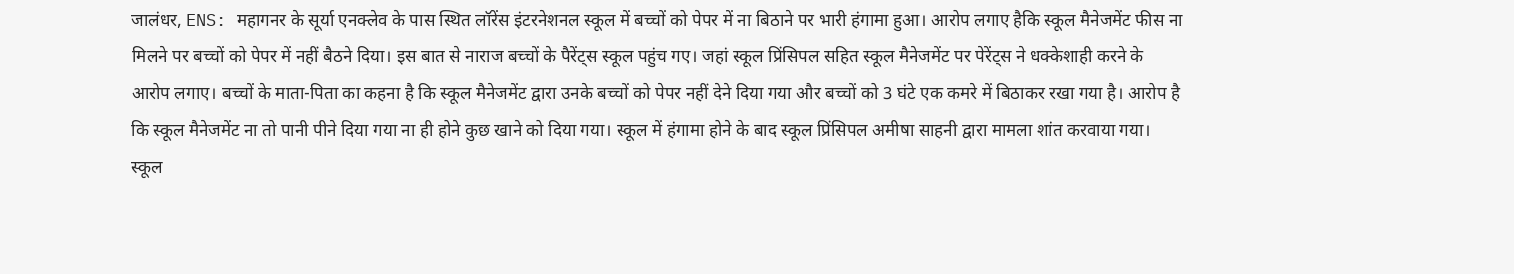जालंधर, ENS: महागनर के सूर्या एनक्लेव के पास स्थित लॉरेंस इंटरनेशनल स्कूल में बच्चों को पेपर में ना बिठाने पर भारी हंगामा हुआ। आरोप लगाए हैकि स्कूल मैनेजमेंट फीस ना मिलने पर बच्चों को पेपर में नहीं बैठने दिया। इस बात से नाराज बच्चों के पैरेंट्स स्कूल पहुंच गए। जहां स्कूल प्रिंसिपल सहित स्कूल मैनेजमेंट पर पेरेंट्स ने धक्केशाही करने के आरोप लगाए। बच्चों के माता-पिता का कहना है कि स्कूल मैनेजमेंट द्वारा उनके बच्चों को पेपर नहीं देने दिया गया और बच्चों को 3 घंटे एक कमरे में बिठाकर रखा गया है। आरोप है कि स्कूल मैनेजमेंट ना तो पानी पीने दिया गया ना ही होने कुछ खाने को दिया गया। स्कूल में हंगामा होने के बाद स्कूल प्रिंसिपल अमीषा साहनी द्वारा मामला शांत करवाया गया। स्कूल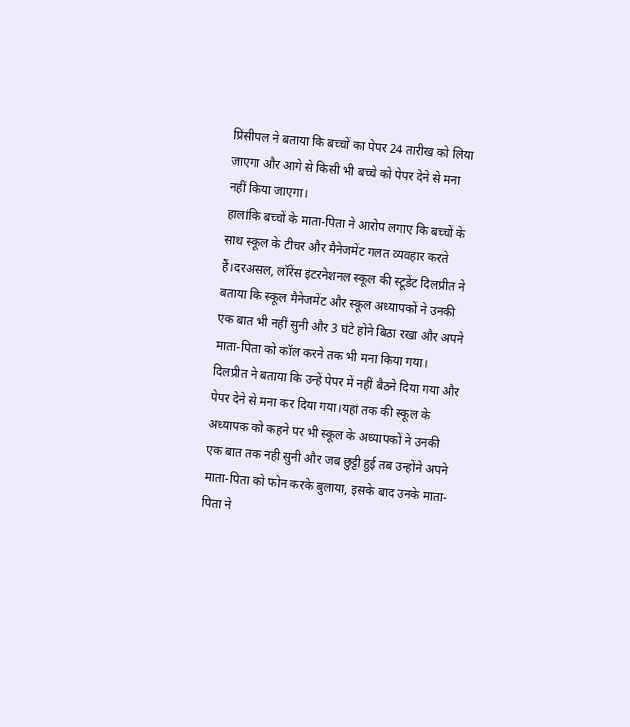प्रिंसीपल ने बताया कि बच्चों का पेपर 24 तारीख को लिया जाएगा और आगे से किसी भी बच्चे को पेपर देने से मना नहीं किया जाएगा।
हालांकि बच्चों के माता-पिता ने आरोप लगाए कि बच्चों के साथ स्कूल के टीचर और मैनेजमेंट गलत व्यवहार करते हैं।दरअसल, लॉरेंस इंटरनेशनल स्कूल की स्टूडेंट दिलप्रीत ने बताया कि स्कूल मैनेजमेंट और स्कूल अध्यापकों ने उनकी एक बात भी नहीं सुनी और 3 घंटे होने बिठा रखा और अपने माता-पिता को कॉल करने तक भी मना किया गया। दिलप्रीत ने बताया कि उन्हें पेपर में नहीं बैठने दिया गया और पेपर देने से मना कर दिया गया।यहां तक की स्कूल के अध्यापक को कहने पर भी स्कूल के अध्यापकों ने उनकी एक बात तक नही सुनी और जब छुट्टी हुई तब उन्होंने अपने माता-पिता को फोन करके बुलाया, इसके बाद उनके माता-पिता ने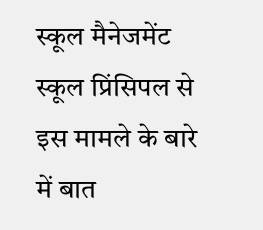स्कूल मैनेजमेंट स्कूल प्रिंसिपल से इस मामले के बारे में बात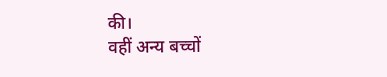की।
वहीं अन्य बच्चों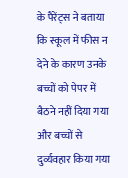के पैरेंट्स ने बताया कि स्कूल में फीस न देने के कारण उनके बच्चों को पेपर में बैठने नहीं दिया गया और बच्चों से दुर्व्यवहार किया गया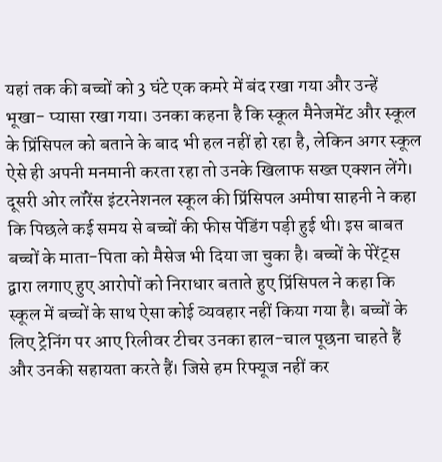यहां तक की बच्चों को 3 घंटे एक कमरे में बंद रखा गया और उन्हें भूखा- प्यासा रखा गया। उनका कहना है कि स्कूल मैनेजमेंट और स्कूल के प्रिंसिपल को बताने के बाद भी हल नहीं हो रहा है, लेकिन अगर स्कूल ऐसे ही अपनी मनमानी करता रहा तो उनके खिलाफ सख्त एक्शन लेंगे।
दूसरी ओर लॉरेंस इंटरनेशनल स्कूल की प्रिंसिपल अमीषा साहनी ने कहा कि पिछले कई समय से बच्चों की फीस पेंडिंग पड़ी हुई थी। इस बाबत बच्चों के माता-पिता को मैसेज भी दिया जा चुका है। बच्चों के पेरेंट्स द्वारा लगाए हुए आरोपों को निराधार बताते हुए प्रिंसिपल ने कहा कि स्कूल में बच्चों के साथ ऐसा कोई व्यवहार नहीं किया गया है। बच्चों के लिए ट्रेनिंग पर आए रिलीवर टीचर उनका हाल-चाल पूछना चाहते हैं और उनकी सहायता करते हैं। जिसे हम रिफ्यूज नहीं कर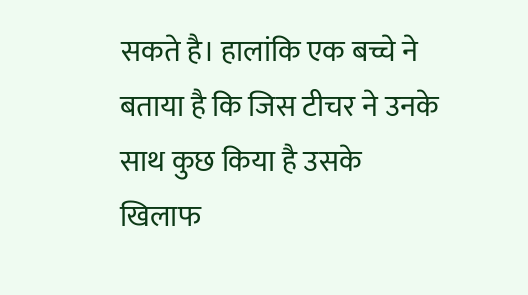सकते है। हालांकि एक बच्चे ने बताया है कि जिस टीचर ने उनके साथ कुछ किया है उसके खिलाफ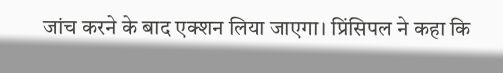जांच करने के बाद एक्शन लिया जाएगा। प्रिंसिपल ने कहा कि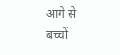आगे से बच्चों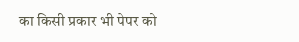का किसी प्रकार भी पेपर को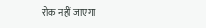रोक नहीं जाएगा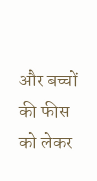और बच्चों की फीस को लेकर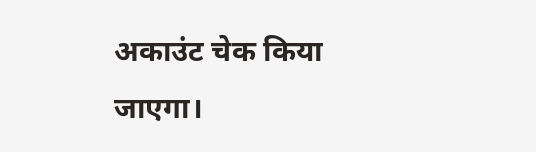अकाउंट चेक किया जाएगा।